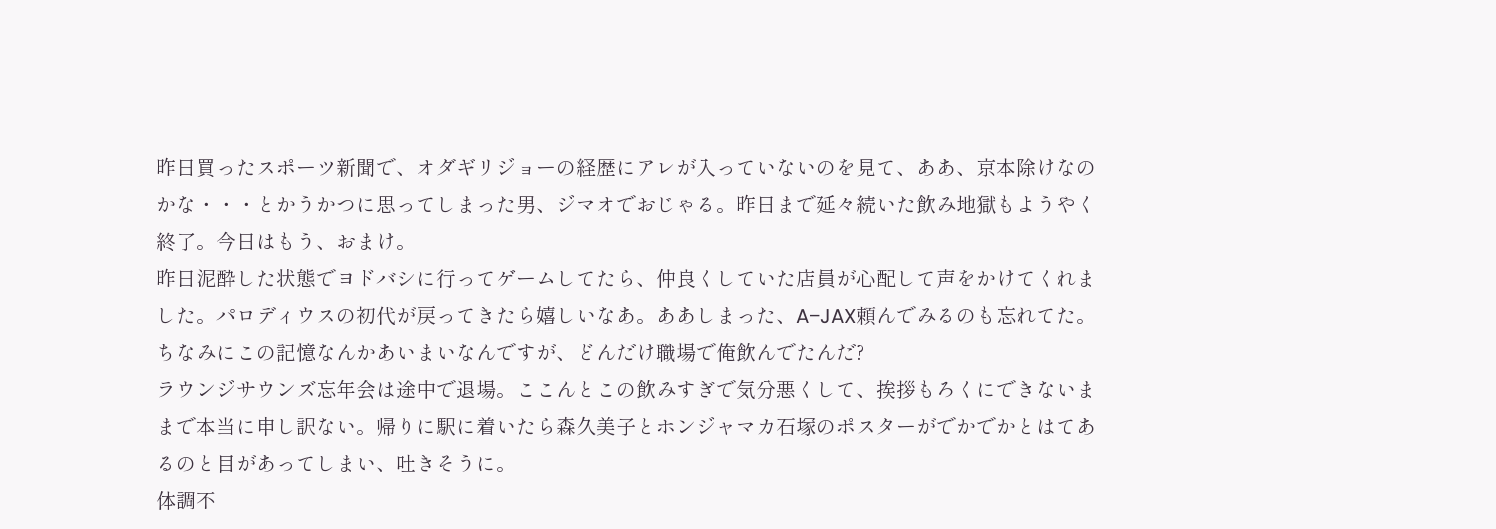昨日買ったスポーツ新聞で、オダギリジョーの経歴にアレが入っていないのを見て、ああ、京本除けなのかな・・・とかうかつに思ってしまった男、ジマオでおじゃる。昨日まで延々続いた飲み地獄もようやく終了。今日はもう、おまけ。
昨日泥酔した状態でヨドバシに行ってゲームしてたら、仲良くしていた店員が心配して声をかけてくれました。パロディウスの初代が戻ってきたら嬉しいなあ。ああしまった、A−JAX頼んでみるのも忘れてた。ちなみにこの記憶なんかあいまいなんですが、どんだけ職場で俺飲んでたんだ?
ラウンジサウンズ忘年会は途中で退場。ここんとこの飲みすぎで気分悪くして、挨拶もろくにできないままで本当に申し訳ない。帰りに駅に着いたら森久美子とホンジャマカ石塚のポスターがでかでかとはてあるのと目があってしまい、吐きそうに。
体調不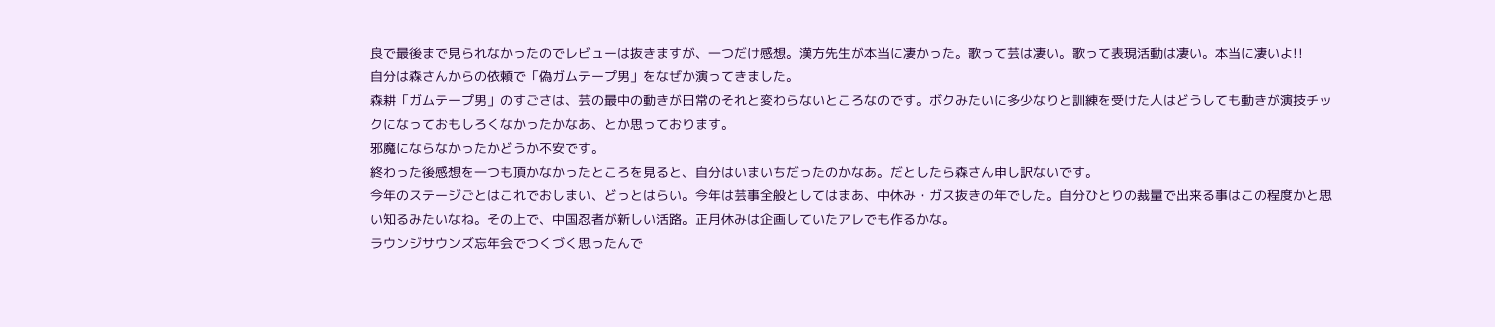良で最後まで見られなかったのでレビューは抜きますが、一つだけ感想。漢方先生が本当に凄かった。歌って芸は凄い。歌って表現活動は凄い。本当に凄いよ!!
自分は森さんからの依頼で「偽ガムテープ男」をなぜか演ってきました。
森耕「ガムテープ男」のすごさは、芸の最中の動きが日常のそれと変わらないところなのです。ボクみたいに多少なりと訓練を受けた人はどうしても動きが演技チックになっておもしろくなかったかなあ、とか思っております。
邪魔にならなかったかどうか不安です。
終わった後感想を一つも頂かなかったところを見ると、自分はいまいちだったのかなあ。だとしたら森さん申し訳ないです。
今年のステージごとはこれでおしまい、どっとはらい。今年は芸事全般としてはまあ、中休み・ガス抜きの年でした。自分ひとりの裁量で出来る事はこの程度かと思い知るみたいなね。その上で、中国忍者が新しい活路。正月休みは企画していたアレでも作るかな。
ラウンジサウンズ忘年会でつくづく思ったんで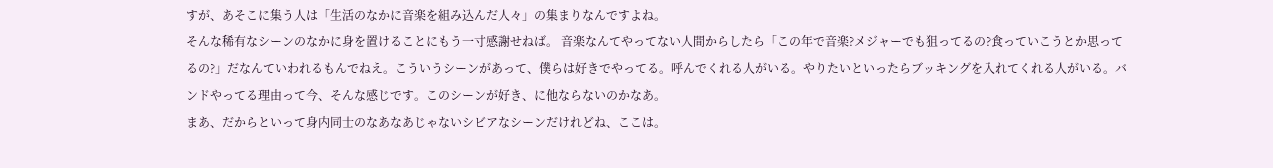すが、あそこに集う人は「生活のなかに音楽を組み込んだ人々」の集まりなんですよね。
そんな稀有なシーンのなかに身を置けることにもう一寸感謝せねば。 音楽なんてやってない人間からしたら「この年で音楽?メジャーでも狙ってるの?食っていこうとか思ってるの?」だなんていわれるもんでねえ。こういうシーンがあって、僕らは好きでやってる。呼んでくれる人がいる。やりたいといったらブッキングを入れてくれる人がいる。バンドやってる理由って今、そんな感じです。このシーンが好き、に他ならないのかなあ。
まあ、だからといって身内同士のなあなあじゃないシビアなシーンだけれどね、ここは。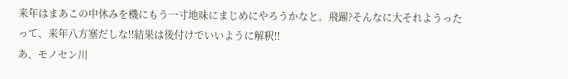来年はまあこの中休みを機にもう一寸地味にまじめにやろうかなと。飛躍?そんなに大それようったって、来年八方塞だしな!!結果は後付けでいいように解釈!!
あ、モノセン川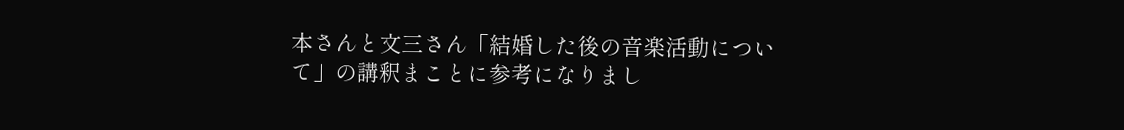本さんと文三さん「結婚した後の音楽活動について」の講釈まことに参考になりまし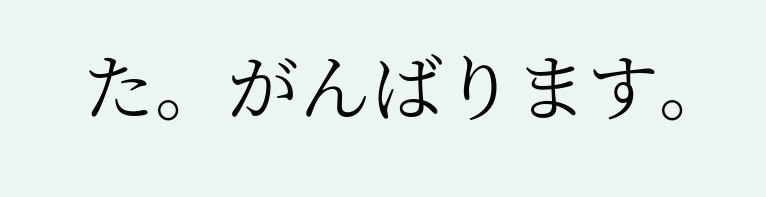た。がんばります。